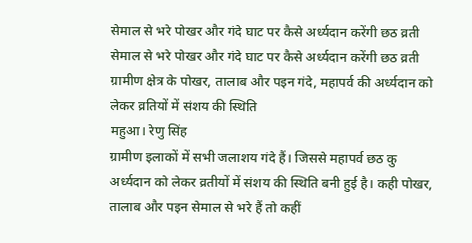सेमाल से भरे पोखर और गंदे घाट पर कैसे अर्ध्यदान करेंगी छठ व्रती
सेमाल से भरे पोखर और गंदे घाट पर कैसे अर्ध्यदान करेंगी छठ व्रती
ग्रामीण क्षेत्र के पोखर, तालाब और पइन गंदे, महापर्व की अर्ध्यदान को लेकर व्रतियों में संशय की स्थिति
महुआ। रेणु सिंह
ग्रामीण इलाकों में सभी जलाशय गंदे हैं। जिससे महापर्व छठ कु अर्ध्यदान को लेकर व्रतीयों में संशय की स्थिति बनी हुई है। कही पोखर, तालाब और पइन सेमाल से भरे हैं तो कहीं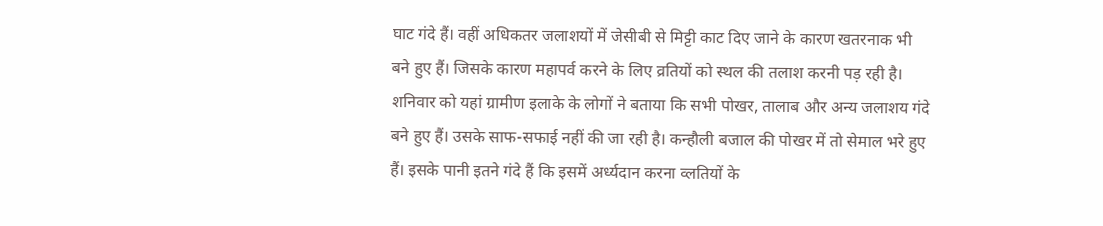घाट गंदे हैं। वहीं अधिकतर जलाशयों में जेसीबी से मिट्टी काट दिए जाने के कारण खतरनाक भी बने हुए हैं। जिसके कारण महापर्व करने के लिए व्रतियों को स्थल की तलाश करनी पड़ रही है।
शनिवार को यहां ग्रामीण इलाके के लोगों ने बताया कि सभी पोखर, तालाब और अन्य जलाशय गंदे बने हुए हैं। उसके साफ-सफाई नहीं की जा रही है। कन्हौली बजाल की पोखर में तो सेमाल भरे हुए हैं। इसके पानी इतने गंदे हैं कि इसमें अर्ध्यदान करना व्लतियों के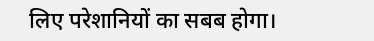लिए परेशानियों का सबब होगा।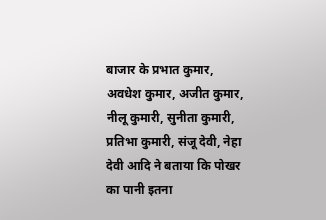बाजार के प्रभात कुमार, अवधेश कुमार, अजीत कुमार, नीलू कुमारी, सुनीता कुमारी, प्रतिभा कुमारी, संजू देवी, नेहा देवी आदि ने बताया कि पोखर का पानी इतना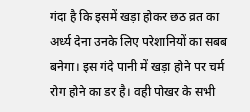गंदा है कि इसमें खड़ा होकर छठ व्रत का अर्ध्य देना उनके लिए परेशानियों का सबब बनेगा। इस गंदे पानी में खड़ा होने पर चर्म रोग होने का डर है। वही पोखर के सभी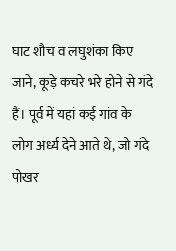घाट शौच व लघुशंका किए जाने, कूड़े कचरे भरे होने से गंदे हैं। पूर्व में यहां कई गांव के लोग अर्ध्य देने आते थे, जो गंदे पोखर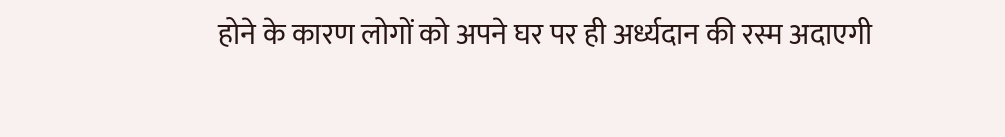होने के कारण लोगों को अपने घर पर ही अर्ध्यदान की रस्म अदाएगी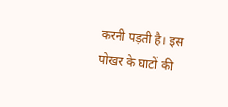करनी पड़ती है। इस पोखर के घाटों की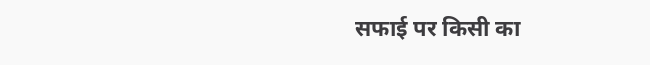सफाई पर किसी का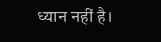ध्यान नहीं है।